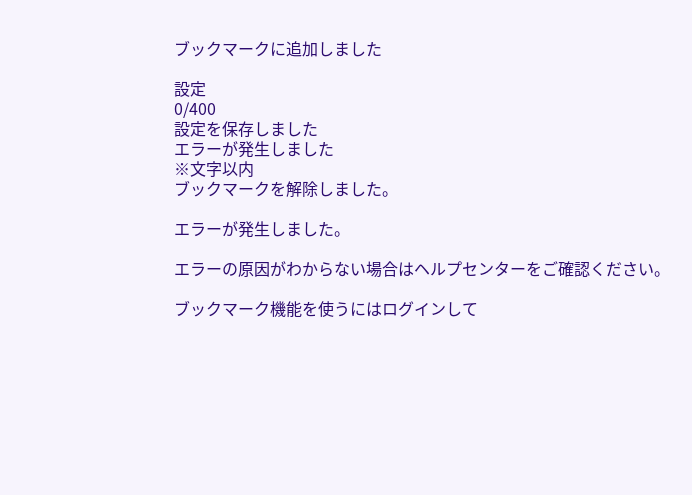ブックマークに追加しました

設定
0/400
設定を保存しました
エラーが発生しました
※文字以内
ブックマークを解除しました。

エラーが発生しました。

エラーの原因がわからない場合はヘルプセンターをご確認ください。

ブックマーク機能を使うにはログインして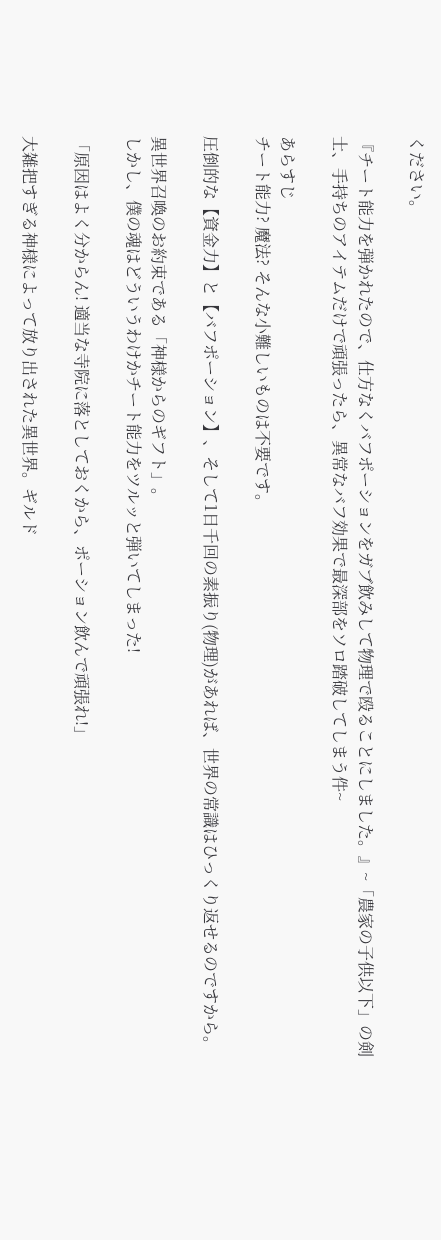ください。

『チート能力を弾かれたので、仕方なくバフポーションをガブ飲みして物理で殴ることにしました。』~「農家の子供以下」の剣士、手持ちのアイテムだけで頑張ったら、異常なバフ効果で最深部をソロ踏破してしまう件~

あらすじ
チート能力? 魔法? そんな小難しいものは不要です。

圧倒的な【資金力】と【バフポーション】、そして1日千回の素振り(物理)があれば、世界の常識はひっくり返せるのですから。

異世界召喚のお約束である「神様からのギフト」。
しかし、僕の魂はどういうわけかチート能力をツルッと弾いてしまった!

「原因はよく分からん! 適当な寺院に落としておくから、ポーション飲んで頑張れ!」

大雑把すぎる神様によって放り出された異世界。ギルド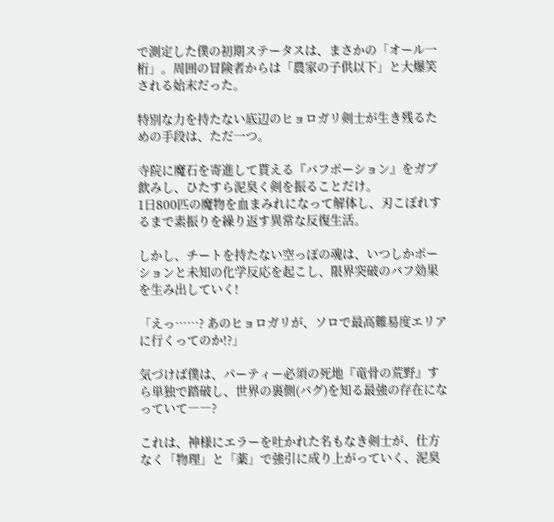で測定した僕の初期ステータスは、まさかの「オール一桁」。周囲の冒険者からは「農家の子供以下」と大爆笑される始末だった。

特別な力を持たない底辺のヒョロガリ剣士が生き残るための手段は、ただ一つ。

寺院に魔石を寄進して貰える『バフポーション』をガブ飲みし、ひたすら泥臭く剣を振ることだけ。
1日800匹の魔物を血まみれになって解体し、刃こぼれするまで素振りを繰り返す異常な反復生活。

しかし、チートを持たない空っぽの魂は、いつしかポーションと未知の化学反応を起こし、限界突破のバフ効果を生み出していく!

「えっ……? あのヒョロガリが、ソロで最高難易度エリアに行くってのか!?」

気づけば僕は、パーティー必須の死地『竜骨の荒野』すら単独で踏破し、世界の裏側(バグ)を知る最強の存在になっていて――?

これは、神様にエラーを吐かれた名もなき剣士が、仕方なく「物理」と「薬」で強引に成り上がっていく、泥臭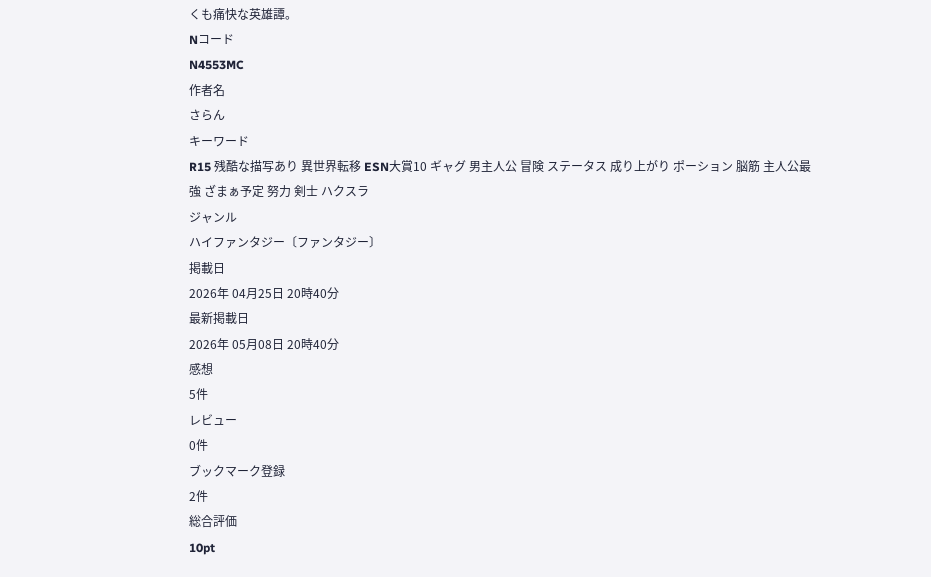くも痛快な英雄譚。
Nコード
N4553MC
作者名
さらん
キーワード
R15 残酷な描写あり 異世界転移 ESN大賞10 ギャグ 男主人公 冒険 ステータス 成り上がり ポーション 脳筋 主人公最強 ざまぁ予定 努力 剣士 ハクスラ
ジャンル
ハイファンタジー〔ファンタジー〕
掲載日
2026年 04月25日 20時40分
最新掲載日
2026年 05月08日 20時40分
感想
5件
レビュー
0件
ブックマーク登録
2件
総合評価
10pt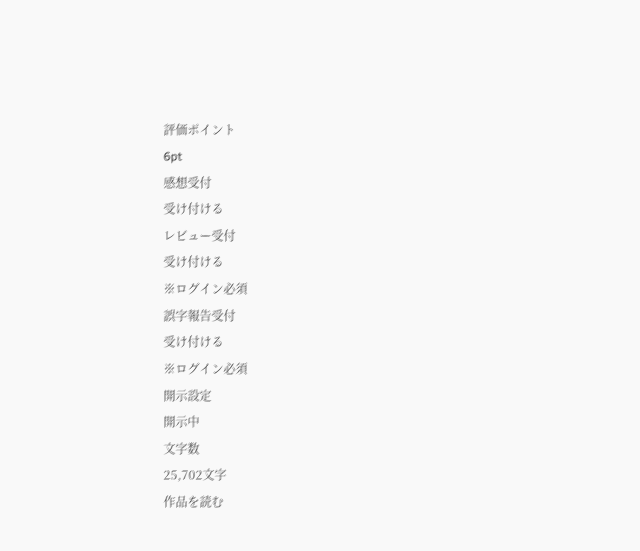評価ポイント
6pt
感想受付
受け付ける
レビュー受付
受け付ける
※ログイン必須
誤字報告受付
受け付ける
※ログイン必須
開示設定
開示中
文字数
25,702文字
作品を読む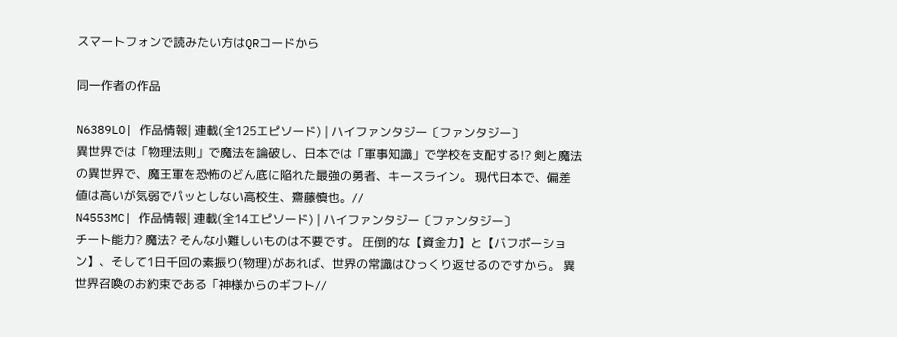スマートフォンで読みたい方はQRコードから

同一作者の作品

N6389LO| 作品情報| 連載(全125エピソード) | ハイファンタジー〔ファンタジー〕
異世界では「物理法則」で魔法を論破し、日本では「軍事知識」で学校を支配する!? 剣と魔法の異世界で、魔王軍を恐怖のどん底に陥れた最強の勇者、キースライン。 現代日本で、偏差値は高いが気弱でパッとしない高校生、齋藤慎也。//
N4553MC| 作品情報| 連載(全14エピソード) | ハイファンタジー〔ファンタジー〕
チート能力? 魔法? そんな小難しいものは不要です。 圧倒的な【資金力】と【バフポーション】、そして1日千回の素振り(物理)があれば、世界の常識はひっくり返せるのですから。 異世界召喚のお約束である「神様からのギフト//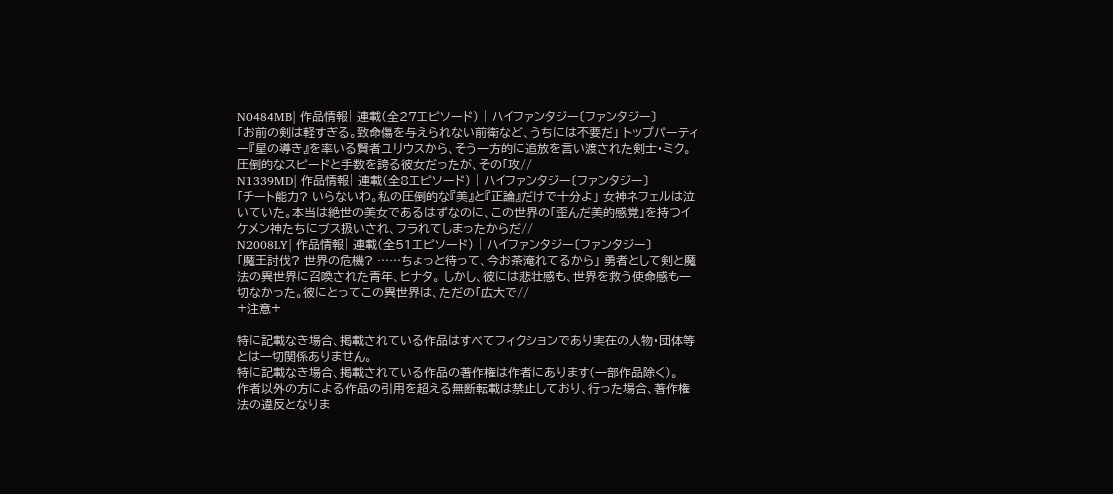N0484MB| 作品情報| 連載(全27エピソード) | ハイファンタジー〔ファンタジー〕
「お前の剣は軽すぎる。致命傷を与えられない前衛など、うちには不要だ」 トップパーティー『星の導き』を率いる賢者ユリウスから、そう一方的に追放を言い渡された剣士・ミク。 圧倒的なスピードと手数を誇る彼女だったが、その「攻//
N1339MD| 作品情報| 連載(全8エピソード) | ハイファンタジー〔ファンタジー〕
「チート能力? いらないわ。私の圧倒的な『美』と『正論』だけで十分よ」 女神ネフェルは泣いていた。本当は絶世の美女であるはずなのに、この世界の「歪んだ美的感覚」を持つイケメン神たちにブス扱いされ、フラれてしまったからだ//
N2008LY| 作品情報| 連載(全51エピソード) | ハイファンタジー〔ファンタジー〕
「魔王討伐? 世界の危機? ……ちょっと待って、今お茶淹れてるから」 勇者として剣と魔法の異世界に召喚された青年、ヒナタ。 しかし、彼には悲壮感も、世界を救う使命感も一切なかった。彼にとってこの異世界は、ただの「広大で//
+注意+

特に記載なき場合、掲載されている作品はすべてフィクションであり実在の人物・団体等とは一切関係ありません。
特に記載なき場合、掲載されている作品の著作権は作者にあります(一部作品除く)。
作者以外の方による作品の引用を超える無断転載は禁止しており、行った場合、著作権法の違反となりま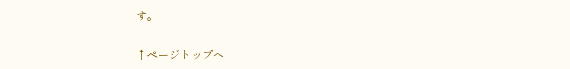す。

↑ページトップへ